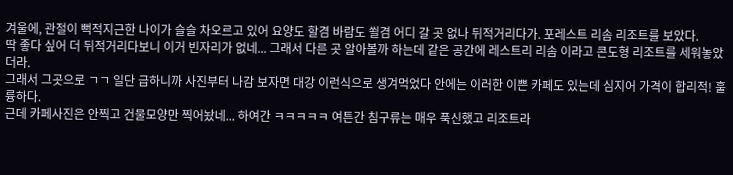겨울에, 관절이 뻑적지근한 나이가 슬슬 차오르고 있어 요양도 할겸 바람도 쐴겸 어디 갈 곳 없나 뒤적거리다가. 포레스트 리솜 리조트를 보았다.
딱 좋다 싶어 더 뒤적거리다보니 이거 빈자리가 없네... 그래서 다른 곳 알아볼까 하는데 같은 공간에 레스트리 리솜 이라고 콘도형 리조트를 세워놓았더라.
그래서 그곳으로 ㄱㄱ 일단 급하니까 사진부터 나감 보자면 대강 이런식으로 생겨먹었다 안에는 이러한 이쁜 카페도 있는데 심지어 가격이 합리적! 훌륭하다.
근데 카페사진은 안찍고 건물모양만 찍어놨네... 하여간 ㅋㅋㅋㅋㅋ 여튼간 침구류는 매우 푹신했고 리조트라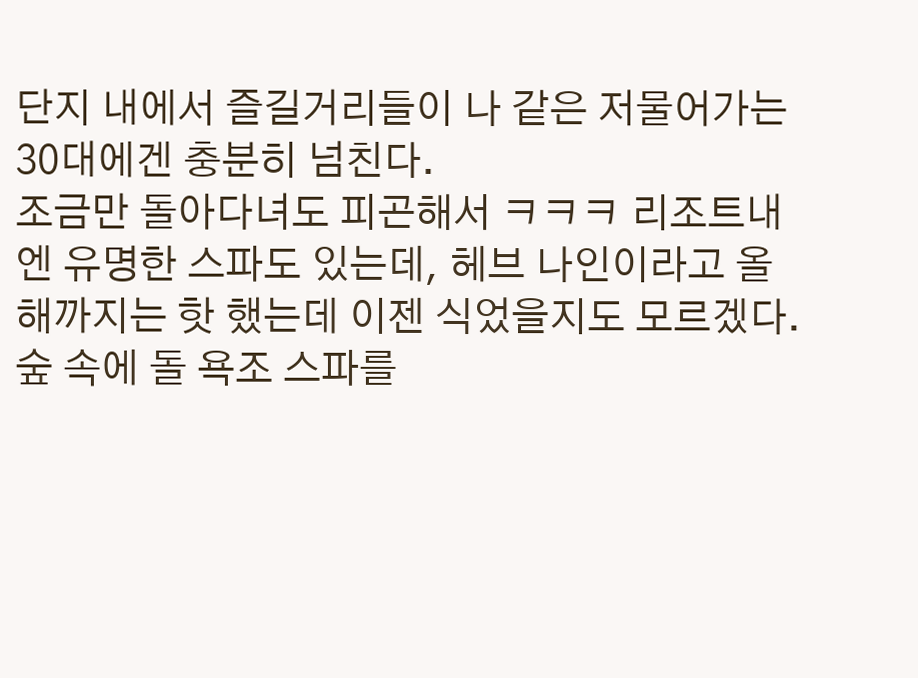단지 내에서 즐길거리들이 나 같은 저물어가는 30대에겐 충분히 넘친다.
조금만 돌아다녀도 피곤해서 ㅋㅋㅋ 리조트내엔 유명한 스파도 있는데, 헤브 나인이라고 올해까지는 핫 했는데 이젠 식었을지도 모르겠다. 숲 속에 돌 욕조 스파를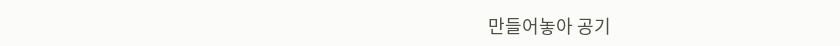만들어놓아 공기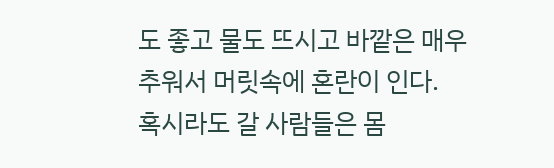도 좋고 물도 뜨시고 바깥은 매우 추워서 머릿속에 혼란이 인다.
혹시라도 갈 사람들은 몸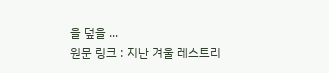을 덮을 ...
원문 링크 : 지난 겨울 레스트리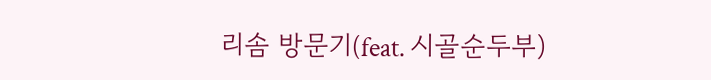리솜 방문기(feat. 시골순두부)